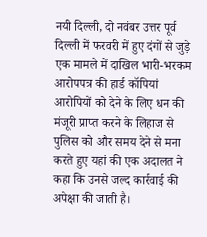नयी दिल्ली, दो नवंबर उत्तर पूर्व दिल्ली में फरवरी में हुए दंगों से जुड़े एक मामले में दाखिल भारी-भरकम आरोपपत्र की हार्ड कॉपियां आरोपियों को देने के लिए धन की मंजूरी प्राप्त करने के लिहाज से पुलिस को और समय देने से मना करते हुए यहां की एक अदालत ने कहा कि उनसे जल्द कार्रवाई की अपेक्षा की जाती है।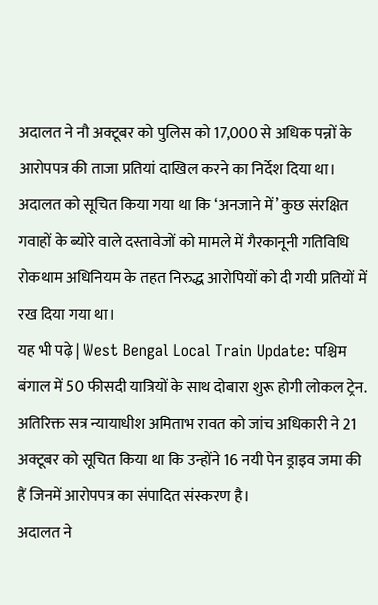अदालत ने नौ अक्टूबर को पुलिस को 17,000 से अधिक पन्नों के आरोपपत्र की ताजा प्रतियां दाखिल करने का निर्देश दिया था। अदालत को सूचित किया गया था कि ‘अनजाने में’ कुछ संरक्षित गवाहों के ब्योरे वाले दस्तावेजों को मामले में गैरकानूनी गतिविधि रोकथाम अधिनियम के तहत निरुद्ध आरोपियों को दी गयी प्रतियों में रख दिया गया था।
यह भी पढ़े | West Bengal Local Train Update: पश्चिम बंगाल में 50 फीसदी यात्रियों के साथ दोबारा शुरू होगी लोकल ट्रेन.
अतिरिक्त सत्र न्यायाधीश अमिताभ रावत को जांच अधिकारी ने 21 अक्टूबर को सूचित किया था कि उन्होंने 16 नयी पेन ड्राइव जमा की हैं जिनमें आरोपपत्र का संपादित संस्करण है।
अदालत ने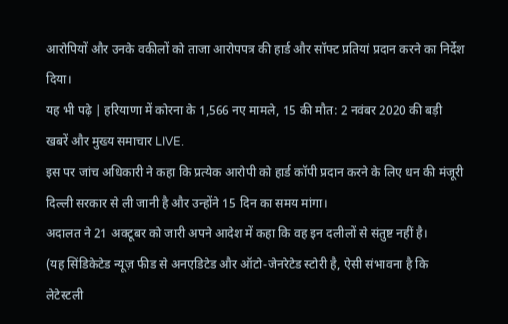आरोपियों और उनके वकीलों को ताजा आरोपपत्र की हार्ड और सॉफ्ट प्रतियां प्रदान करने का निर्देश दिया।
यह भी पढ़े | हरियाणा में कोरना के 1,566 नए मामले, 15 की मौत: 2 नवंबर 2020 की बड़ी खबरें और मुख्य समाचार LIVE.
इस पर जांच अधिकारी ने कहा कि प्रत्येक आरोपी को हार्ड कॉपी प्रदान करने के लिए धन की मंजूरी दिल्ली सरकार से ली जानी है और उन्होंने 15 दिन का समय मांगा।
अदालत ने 21 अक्टूबर को जारी अपने आदेश में कहा कि वह इन दलीलों से संतुष्ट नहीं है।
(यह सिंडिकेटेड न्यूज़ फीड से अनएडिटेड और ऑटो-जेनरेटेड स्टोरी है, ऐसी संभावना है कि लेटेस्टली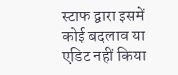स्टाफ द्वारा इसमें कोई बदलाव या एडिट नहीं किया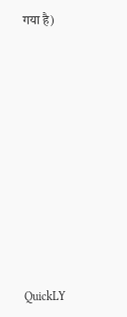गया है)











QuickLY